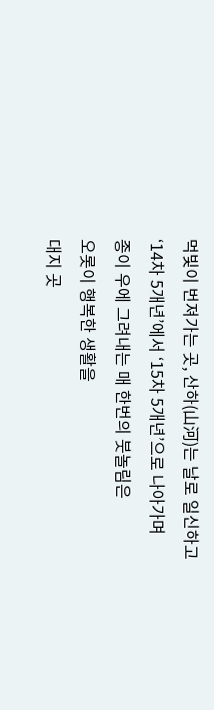먹빛이 번져가는 곳, 산하(山河)는 날로 일신하고
‘14차 5개년’에서 ‘15차 5개년’으로 나아가며
종이 우에 그려내는 매 한번의 붓놀림은
오롯이 행복한 생활을
대지 곳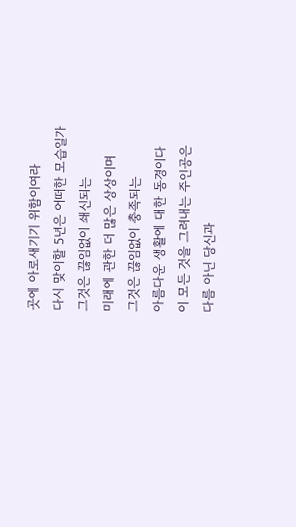곳에 아로새기기 위함이여라
다시 맞이할 5년은 어떠한 모습일가
그것은 끊임없이 쇄신되는
미래에 관한 더 많은 상상이며
그것은 끊임없이 충족되는
아름다운 생활에 대한 동경이다
이 모든 것을 그려내는 주인공은
다름 아닌 당신과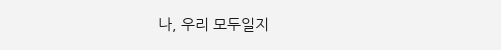나, 우리 모두일지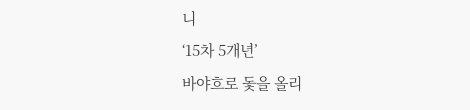니
‘15차 5개년’
바야흐로 돛을 올리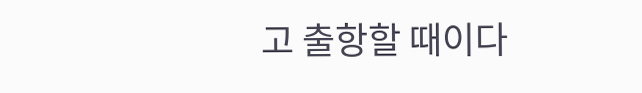고 출항할 때이다